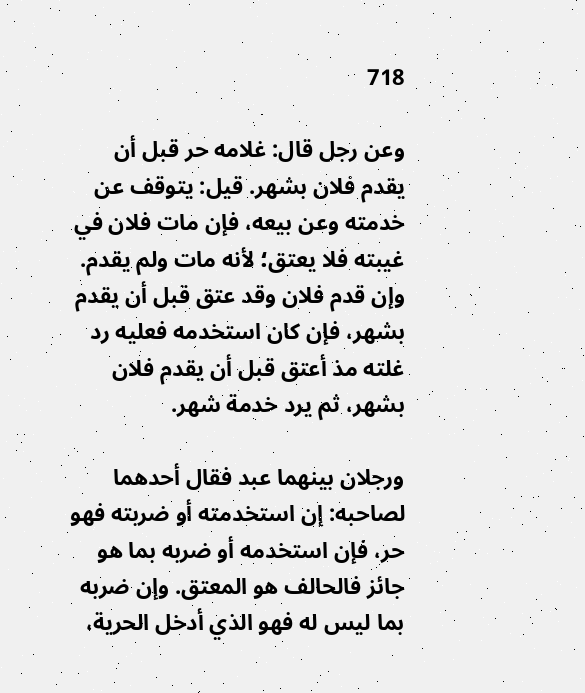718

وعن رجل قال: غلامه حر قبل أن يقدم فلان بشهر. قيل: يتوقف عن خدمته وعن بيعه، فإن مات فلان في غيبته فلا يعتق؛ لأنه مات ولم يقدم. وإن قدم فلان وقد عتق قبل أن يقدم بشهر، فإن كان استخدمه فعليه رد غلته مذ أعتق قبل أن يقدم فلان بشهر، ثم يرد خدمة شهر.

ورجلان بينهما عبد فقال أحدهما لصاحبه: إن استخدمته أو ضربته فهو حر، فإن استخدمه أو ضربه بما هو جائز فالحالف هو المعتق. وإن ضربه بما ليس له فهو الذي أدخل الحرية،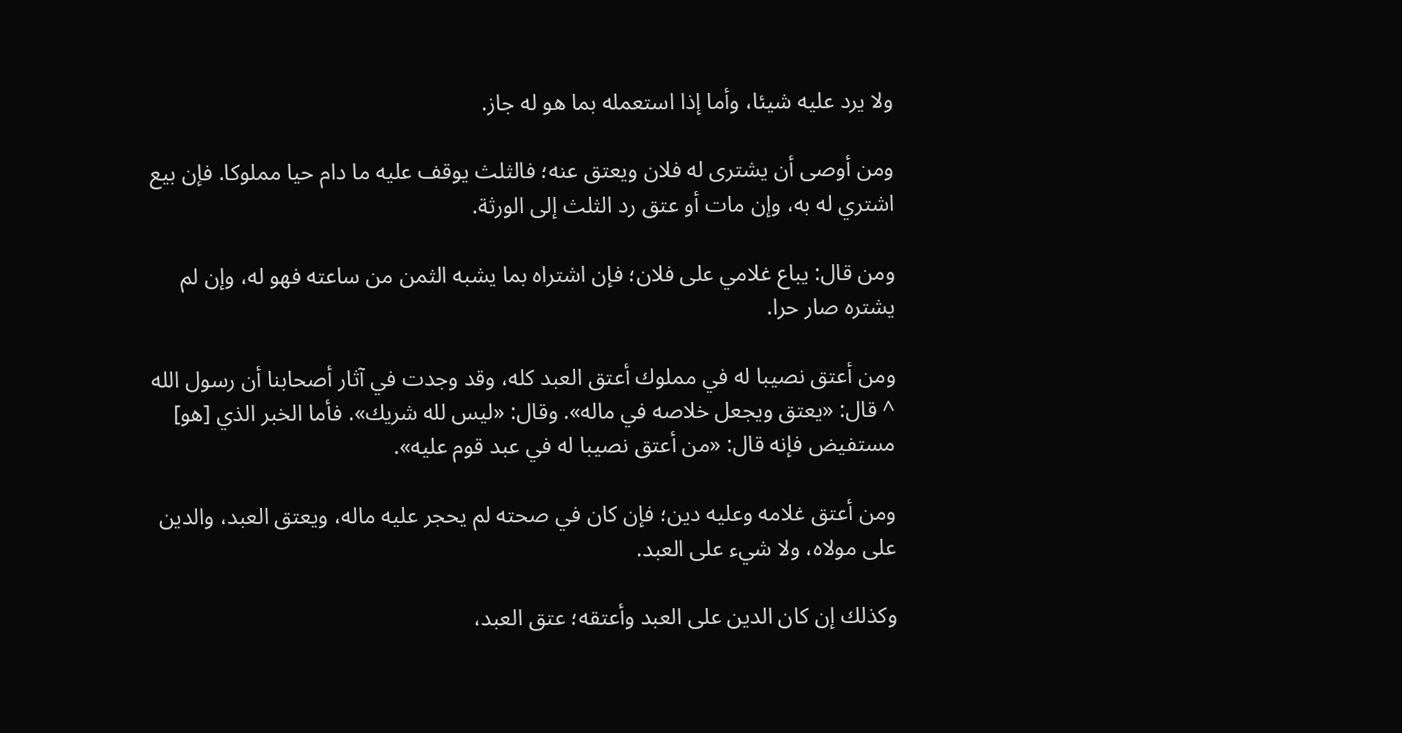ولا يرد عليه شيئا، وأما إذا استعمله بما هو له جاز.

ومن أوصى أن يشترى له فلان ويعتق عنه؛ فالثلث يوقف عليه ما دام حيا مملوكا. فإن بيع اشتري له به، وإن مات أو عتق رد الثلث إلى الورثة.

ومن قال: يباع غلامي على فلان؛ فإن اشتراه بما يشبه الثمن من ساعته فهو له، وإن لم يشتره صار حرا.

ومن أعتق نصيبا له في مملوك أعتق العبد كله، وقد وجدت في آثار أصحابنا أن رسول الله ^ قال: «يعتق ويجعل خلاصه في ماله». وقال: «ليس لله شريك». فأما الخبر الذي [هو] مستفيض فإنه قال: «من أعتق نصيبا له في عبد قوم عليه».

ومن أعتق غلامه وعليه دين؛ فإن كان في صحته لم يحجر عليه ماله، ويعتق العبد، والدين على مولاه، ولا شيء على العبد.

وكذلك إن كان الدين على العبد وأعتقه؛ عتق العبد،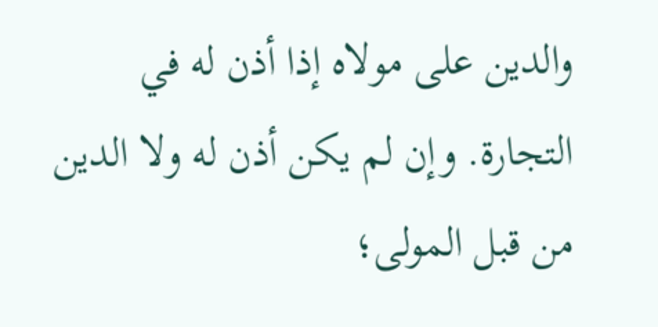والدين على مولاه إذا أذن له في التجارة. وإن لم يكن أذن له ولا الدين من قبل المولى؛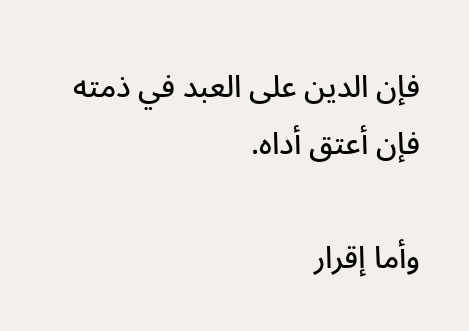فإن الدين على العبد في ذمته فإن أعتق أداه.

وأما إقرار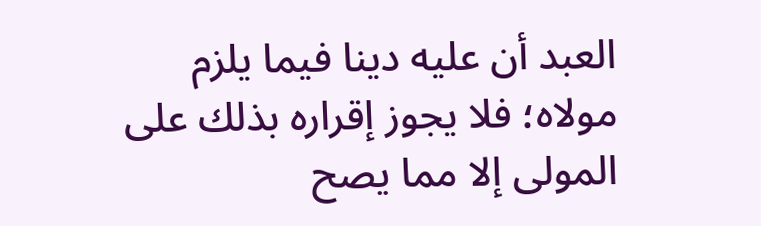العبد أن عليه دينا فيما يلزم مولاه؛ فلا يجوز إقراره بذلك على المولى إلا مما يصح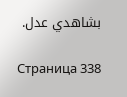بشاهدي عدل.

Страница 338